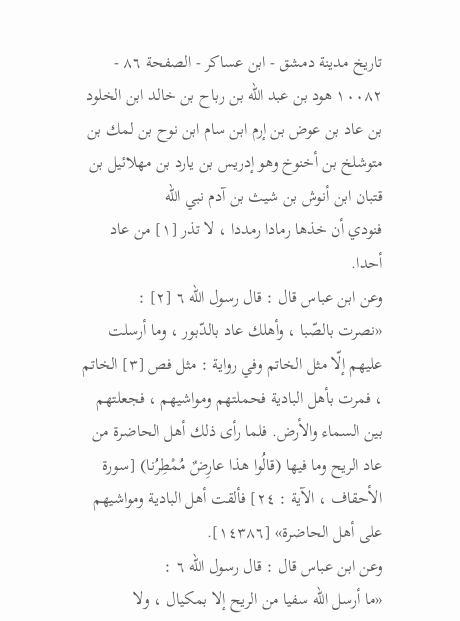تاريخ مدينة دمشق - ابن عساكر - الصفحة ٨٦ - ١٠٠٨٢ هود بن عبد الله بن رباح بن خالد ابن الخلود بن عاد بن عوض بن إرم ابن سام ابن نوح بن لمك بن متوشلخ بن أخنوخ وهو إدريس بن يارد بن مهلائيل بن قتبان ابن أنوش بن شيث بن آدم نبي الله
فنودي أن خذها رمادا رمددا ، لا تذر [١] من عاد أحدا.
وعن ابن عباس قال : قال رسول الله ٦ [٢] :
«نصرت بالصّبا ، وأهلك عاد بالدّبور ، وما أرسلت عليهم إلّا مثل الخاتم وفي رواية : مثل فص [٣] الخاتم ، فمرت بأهل البادية فحملتهم ومواشيهم ، فجعلتهم بين السماء والأرض. فلما رأى ذلك أهل الحاضرة من عاد الريح وما فيها (قالُوا هذا عارِضٌ مُمْطِرُنا) [سورة الأحقاف ، الآية : ٢٤] فألقت أهل البادية ومواشيهم على أهل الحاضرة» [١٤٣٨٦].
وعن ابن عباس قال : قال رسول الله ٦ :
«ما أرسل الله سفيا من الريح إلا بمكيال ، ولا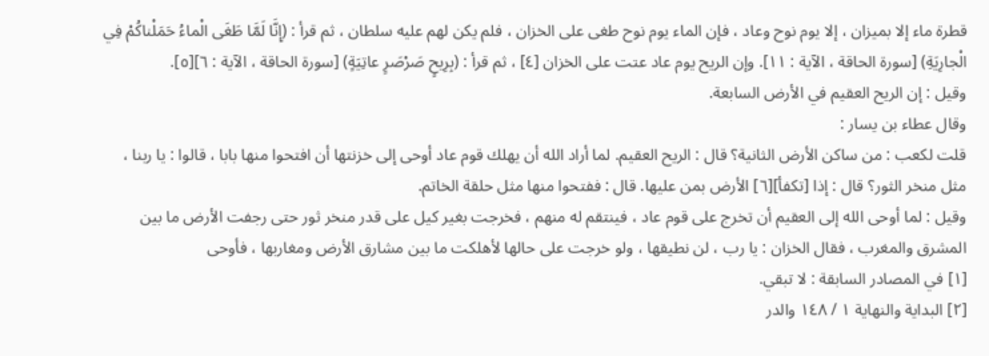قطرة ماء إلا بميزان ، إلا يوم نوح وعاد ، فإن الماء يوم نوح طغى على الخزان ، فلم يكن لهم عليه سلطان ، ثم قرأ : (إِنَّا لَمَّا طَغَى الْماءُ حَمَلْناكُمْ فِي الْجارِيَةِ) [سورة الحاقة ، الآية : ١١]. وإن الريح يوم عاد عتت على الخزان [٤] ، ثم قرأ : (بِرِيحٍ صَرْصَرٍ عاتِيَةٍ) [سورة الحاقة ، الآية : ٦][٥].
وقيل : إن الريح العقيم في الأرض السابعة.
وقال عطاء بن يسار :
قلت لكعب : من ساكن الأرض الثانية؟ قال : الريح العقيم. لما أراد الله أن يهلك قوم عاد أوحى إلى خزنتها أن افتحوا منها بابا ، قالوا : يا ربنا ، مثل منخر الثور؟ قال : إذا [تكفأ][٦] الأرض بمن عليها. قال : ففتحوا منها مثل حلقة الخاتم.
وقيل : لما أوحى الله إلى العقيم أن تخرج على قوم عاد ، فينتقم له منهم ، فخرجت بغير كيل على قدر منخر ثور حتى رجفت الأرض ما بين المشرق والمغرب ، فقال الخزان : يا رب ، لن نطيقها ، ولو خرجت على حالها لأهلكت ما بين مشارق الأرض ومغاربها ، فأوحى
[١] في المصادر السابقة : لا تبقي.
[٢] البداية والنهاية ١ / ١٤٨ والدر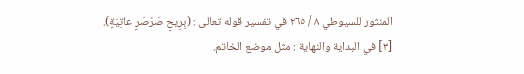المنثور للسيوطي ٨ / ٢٦٥ في تفسير قوله تعالى : (بِرِيحٍ صَرْصَرٍ عاتِيَةٍ).
[٣] في البداية والنهاية : مثل موضع الخاتم.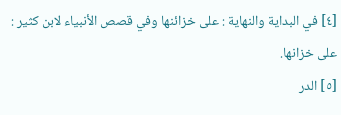[٤] في البداية والنهاية : على خزائنها وفي قصص الأنبياء لابن كثير : على خزانها.
[٥] الدر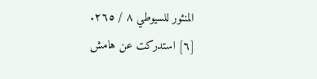المنثور للسيوطي ٨ / ٢٦٥.
[٦] استدركت عن هامش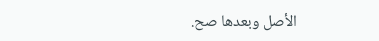الأصل وبعدها صح.